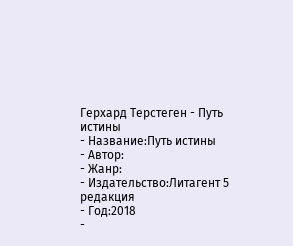Герхард Терстеген - Путь истины
- Название:Путь истины
- Автор:
- Жанр:
- Издательство:Литагент 5 редакция
- Год:2018
-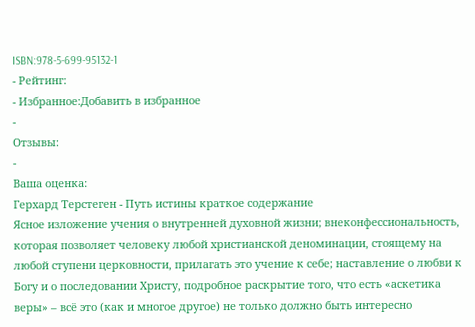ISBN:978-5-699-95132-1
- Рейтинг:
- Избранное:Добавить в избранное
-
Отзывы:
-
Ваша оценка:
Герхард Терстеген - Путь истины краткое содержание
Ясное изложение учения о внутренней духовной жизни; внеконфессиональность, которая позволяет человеку любой христианской деноминации, стоящему на любой ступени церковности, прилагать это учение к себе; наставление о любви к Богу и о последовании Христу, подробное раскрытие того, что есть «аскетика веры» – всё это (как и многое другое) не только должно быть интересно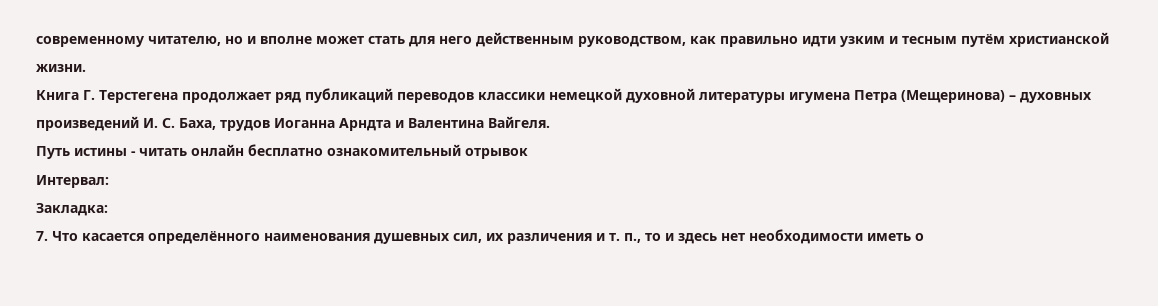современному читателю, но и вполне может стать для него действенным руководством, как правильно идти узким и тесным путём христианской жизни.
Книга Г. Терстегена продолжает ряд публикаций переводов классики немецкой духовной литературы игумена Петра (Мещеринова) – духовных произведений И. С. Баха, трудов Иоганна Арндта и Валентина Вайгеля.
Путь истины - читать онлайн бесплатно ознакомительный отрывок
Интервал:
Закладка:
7. Что касается определённого наименования душевных сил, их различения и т. п., то и здесь нет необходимости иметь о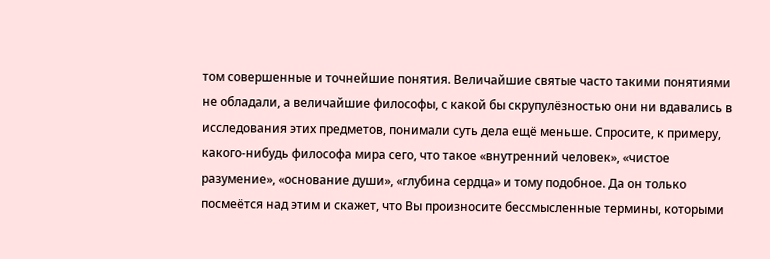том совершенные и точнейшие понятия. Величайшие святые часто такими понятиями не обладали, а величайшие философы, с какой бы скрупулёзностью они ни вдавались в исследования этих предметов, понимали суть дела ещё меньше. Спросите, к примеру, какого-нибудь философа мира сего, что такое «внутренний человек», «чистое разумение», «основание души», «глубина сердца» и тому подобное. Да он только посмеётся над этим и скажет, что Вы произносите бессмысленные термины, которыми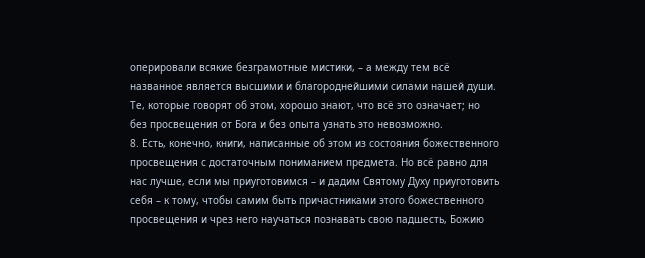оперировали всякие безграмотные мистики, – а между тем всё названное является высшими и благороднейшими силами нашей души. Те, которые говорят об этом, хорошо знают, что всё это означает; но без просвещения от Бога и без опыта узнать это невозможно.
8. Есть, конечно, книги, написанные об этом из состояния божественного просвещения с достаточным пониманием предмета. Но всё равно для нас лучше, если мы приуготовимся – и дадим Святому Духу приуготовить себя – к тому, чтобы самим быть причастниками этого божественного просвещения и чрез него научаться познавать свою падшесть, Божию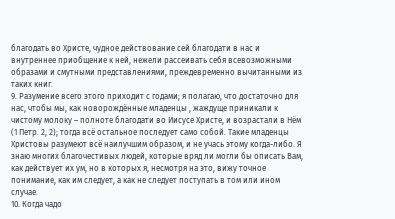благодать во Христе, чудное действование сей благодати в нас и внутреннее приобщение к ней, нежели рассеивать себя всевозможными образами и смутными представлениями, преждевременно вычитанными из таких книг.
9. Разумение всего этого приходит с годами; я полагаю, что достаточно для нас, чтобы мы, как новорождённые младенцы , жаждуще приникали к чистому молоку – полноте благодати во Иисусе Христе, и возрастали в Нём (1 Петр. 2, 2); тогда всё остальное последует само собой. Такие младенцы Христовы разумеют всё наилучшим образом, и не учась этому когда-либо. Я знаю многих благочестивых людей, которые вряд ли могли бы описать Вам, как действует их ум, но в которых я, несмотря на это, вижу точное понимание, как им следует, а как не следует поступать в том или ином случае.
10. Когда чадо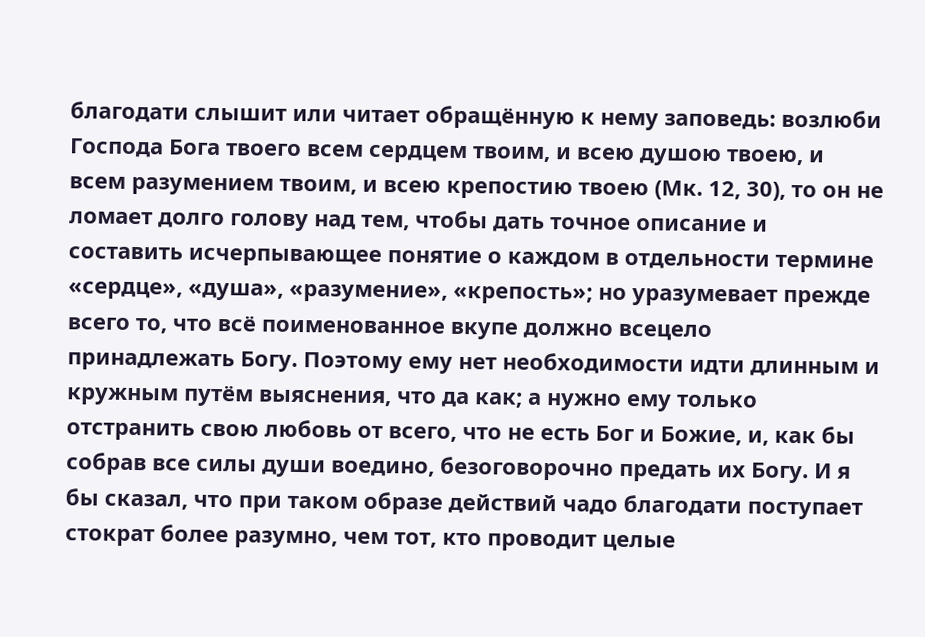благодати слышит или читает обращённую к нему заповедь: возлюби Господа Бога твоего всем сердцем твоим, и всею душою твоею, и всем разумением твоим, и всею крепостию твоею (Мк. 12, 30), то он не ломает долго голову над тем, чтобы дать точное описание и составить исчерпывающее понятие о каждом в отдельности термине «сердце», «душа», «разумение», «крепость»; но уразумевает прежде всего то, что всё поименованное вкупе должно всецело принадлежать Богу. Поэтому ему нет необходимости идти длинным и кружным путём выяснения, что да как; а нужно ему только отстранить свою любовь от всего, что не есть Бог и Божие, и, как бы собрав все силы души воедино, безоговорочно предать их Богу. И я бы сказал, что при таком образе действий чадо благодати поступает стократ более разумно, чем тот, кто проводит целые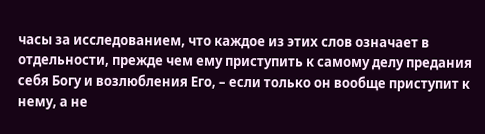часы за исследованием, что каждое из этих слов означает в отдельности, прежде чем ему приступить к самому делу предания себя Богу и возлюбления Его, – если только он вообще приступит к нему, а не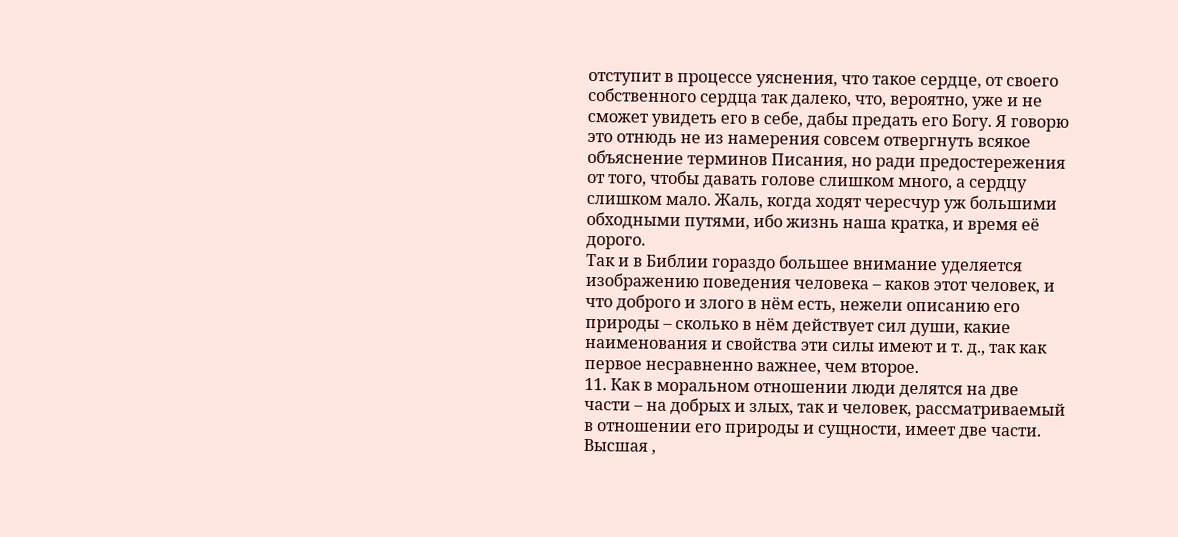отступит в процессе уяснения, что такое сердце, от своего собственного сердца так далеко, что, вероятно, уже и не сможет увидеть его в себе, дабы предать его Богу. Я говорю это отнюдь не из намерения совсем отвергнуть всякое объяснение терминов Писания, но ради предостережения от того, чтобы давать голове слишком много, а сердцу слишком мало. Жаль, когда ходят чересчур уж большими обходными путями, ибо жизнь наша кратка, и время её дорого.
Так и в Библии гораздо большее внимание уделяется изображению поведения человека – каков этот человек, и что доброго и злого в нём есть, нежели описанию его природы – сколько в нём действует сил души, какие наименования и свойства эти силы имеют и т. д., так как первое несравненно важнее, чем второе.
11. Как в моральном отношении люди делятся на две части – на добрых и злых, так и человек, рассматриваемый в отношении его природы и сущности, имеет две части. Высшая ,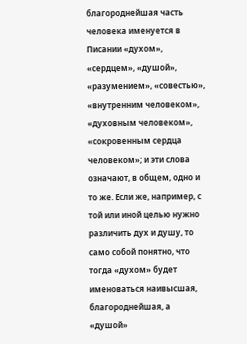благороднейшая часть человека именуется в Писании «духом», «сердцем», «душой», «разумением», «совестью», «внутренним человеком», «духовным человеком», «сокровенным сердца человеком»; и эти слова означают, в общем, одно и то же. Если же, например, с той или иной целью нужно различить дух и душу, то само собой понятно, что тогда «духом» будет именоваться наивысшая, благороднейшая, а «душой»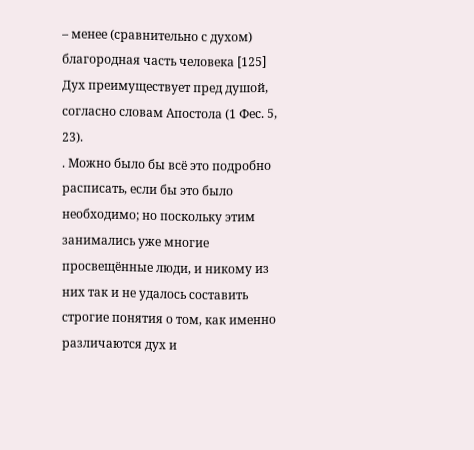– менее (сравнительно с духом) благородная часть человека [125] Дух преимуществует пред душой, согласно словам Апостола (1 Фес. 5, 23).
. Можно было бы всё это подробно расписать, если бы это было необходимо; но поскольку этим занимались уже многие просвещённые люди, и никому из них так и не удалось составить строгие понятия о том, как именно различаются дух и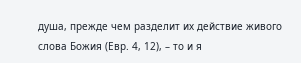душа, прежде чем разделит их действие живого слова Божия (Евр. 4, 12), – то и я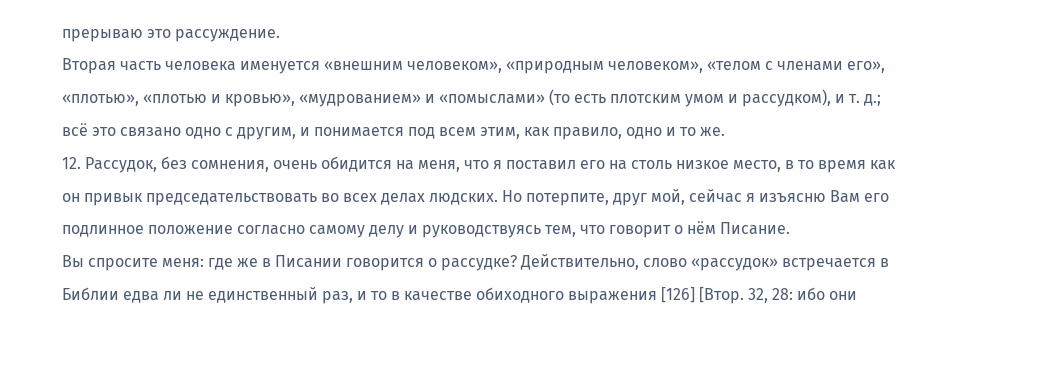прерываю это рассуждение.
Вторая часть человека именуется «внешним человеком», «природным человеком», «телом с членами его», «плотью», «плотью и кровью», «мудрованием» и «помыслами» (то есть плотским умом и рассудком), и т. д.; всё это связано одно с другим, и понимается под всем этим, как правило, одно и то же.
12. Рассудок, без сомнения, очень обидится на меня, что я поставил его на столь низкое место, в то время как он привык председательствовать во всех делах людских. Но потерпите, друг мой, сейчас я изъясню Вам его подлинное положение согласно самому делу и руководствуясь тем, что говорит о нём Писание.
Вы спросите меня: где же в Писании говорится о рассудке? Действительно, слово «рассудок» встречается в Библии едва ли не единственный раз, и то в качестве обиходного выражения [126] [Втор. 32, 28: ибо они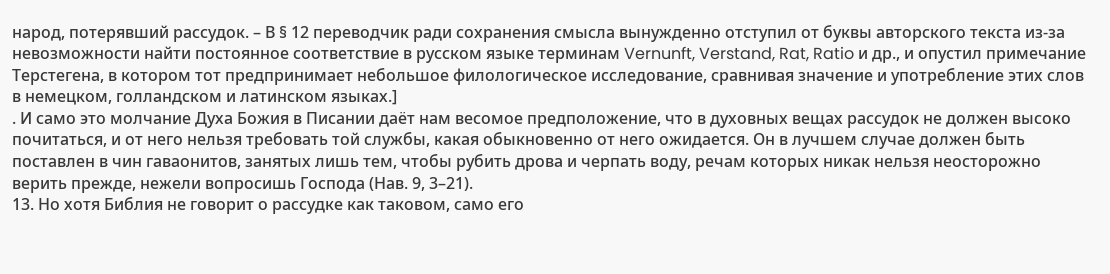народ, потерявший рассудок. – В § 12 переводчик ради сохранения смысла вынужденно отступил от буквы авторского текста из-за невозможности найти постоянное соответствие в русском языке терминам Vernunft, Verstand, Rat, Ratio и др., и опустил примечание Терстегена, в котором тот предпринимает небольшое филологическое исследование, сравнивая значение и употребление этих слов в немецком, голландском и латинском языках.]
. И само это молчание Духа Божия в Писании даёт нам весомое предположение, что в духовных вещах рассудок не должен высоко почитаться, и от него нельзя требовать той службы, какая обыкновенно от него ожидается. Он в лучшем случае должен быть поставлен в чин гаваонитов, занятых лишь тем, чтобы рубить дрова и черпать воду, речам которых никак нельзя неосторожно верить прежде, нежели вопросишь Господа (Нав. 9, 3–21).
13. Но хотя Библия не говорит о рассудке как таковом, само его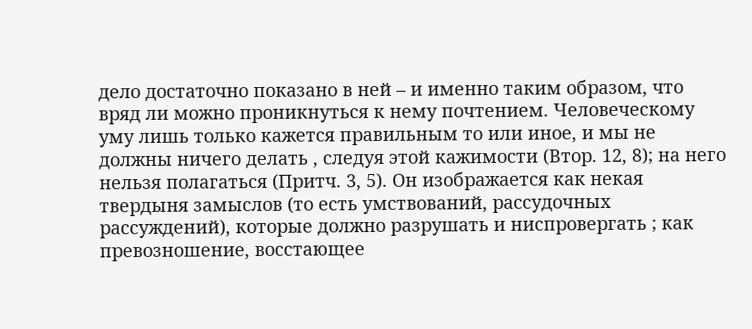дело достаточно показано в ней – и именно таким образом, что вряд ли можно проникнуться к нему почтением. Человеческому уму лишь только кажется правильным то или иное, и мы не должны ничего делать , следуя этой кажимости (Втор. 12, 8); на него нельзя полагаться (Притч. 3, 5). Он изображается как некая твердыня замыслов (то есть умствований, рассудочных рассуждений), которые должно разрушать и ниспровергать ; как превозношение, восстающее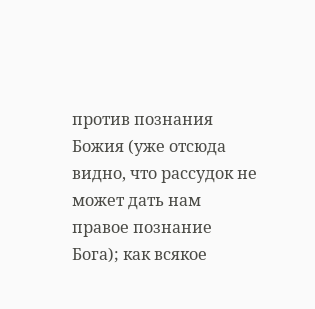против познания Божия (уже отсюда видно, что рассудок не может дать нам правое познание Бога); как всякое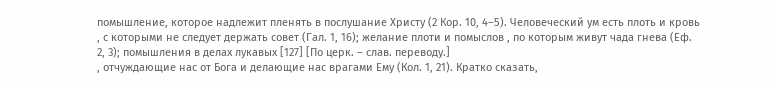помышление, которое надлежит пленять в послушание Христу (2 Кор. 10, 4–5). Человеческий ум есть плоть и кровь , с которыми не следует держать совет (Гал. 1, 16); желание плоти и помыслов , по которым живут чада гнева (Еф. 2, 3); помышления в делах лукавых [127] [По церк. – слав. переводу.]
, отчуждающие нас от Бога и делающие нас врагами Ему (Кол. 1, 21). Кратко сказать,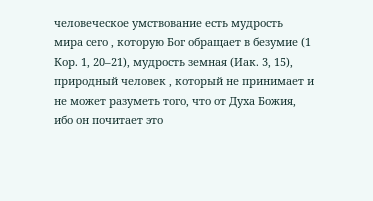человеческое умствование есть мудрость мира сего , которую Бог обращает в безумие (1 Кор. 1, 20–21), мудрость земная (Иак. 3, 15), природный человек , который не принимает и не может разуметь того, что от Духа Божия, ибо он почитает это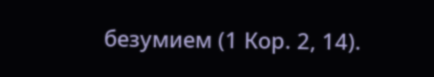безумием (1 Кор. 2, 14).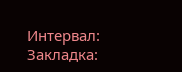Интервал:
Закладка: